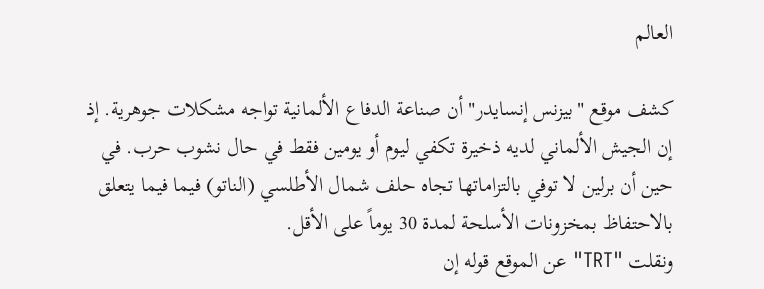العالم

كشف موقع "بيزنس إنسايدر" أن صناعة الدفاع الألمانية تواجه مشكلات جوهرية. إذ إن الجيش الألماني لديه ذخيرة تكفي ليوم أو يومين فقط في حال نشوب حرب. في حين أن برلين لا توفي بالتزاماتها تجاه حلف شمال الأطلسي (الناتو) فيما فيما يتعلق بالاحتفاظ بمخزونات الأسلحة لمدة 30 يوماً على الأقل.
ونقلت "TRT" عن الموقع قوله إن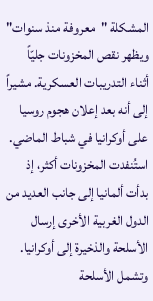المشكلة "معروفة منذ سنوات" ويظهر نقص المخزونات جليّاً أثناء التدريبات العسكرية. مشيراً إلى أنه بعد إعلان هجوم روسيا على أوكرانيا في شباط الماضي. استُنفدت المخزونات أكثر، إذ بدأت ألمانيا إلى جانب العديد من الدول الغربية الأخرى إرسال الأسلحة والذخيرة إلى أوكرانيا.
وتشمل الأسلحة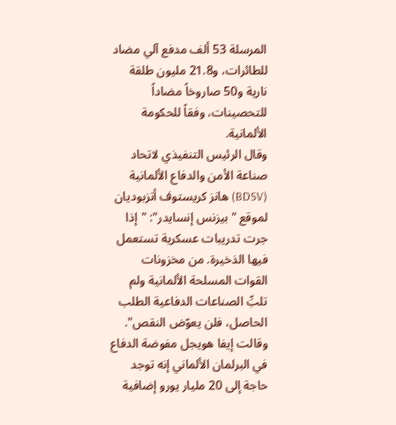المرسلة 53 ألف مدفع آلي مضاد للطائرات، و21.8 مليون طلقة نارية و50 صاروخاً مضاداً للتحصينات، وفقاً للحكومة الألمانية.
وقال الرئيس التنفيذي لاتحاد صناعة الأمن والدفاع الألمانية (BDSV) هانز كريستوف أتزبوديان لموقع "بيزنس إنسايدر": "إذا جرت تدريبات عسكرية تستعمل فيها الذخيرة. من مخزونات القوات المسلحة الألمانية ولم تلبِّ الصناعات الدفاعية الطلب الحاصل، فلن يعوّض النقص".
وقالت إيفا هويجل مفوضة الدفاع في البرلمان الألماني إنه توجد حاجة إلى 20 مليار يورو إضافية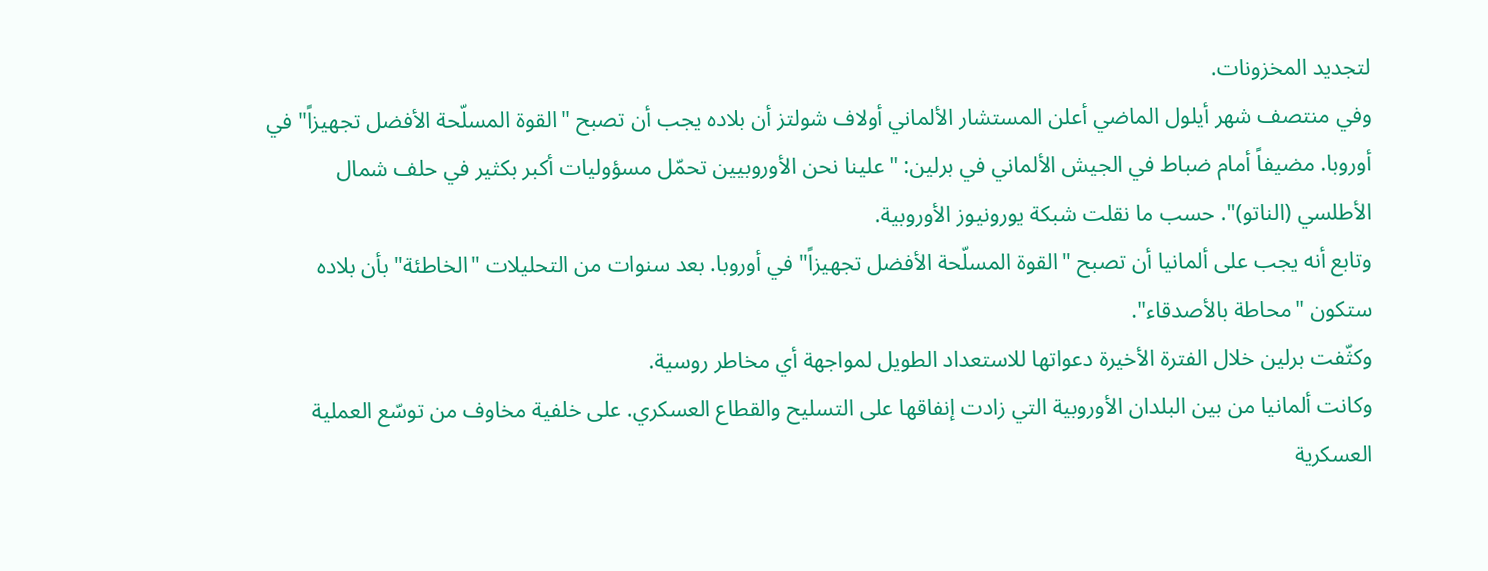لتجديد المخزونات.
وفي منتصف شهر أيلول الماضي أعلن المستشار الألماني أولاف شولتز أن بلاده يجب أن تصبح "القوة المسلّحة الأفضل تجهيزاً" في أوروبا. مضيفاً أمام ضباط في الجيش الألماني في برلين: "علينا نحن الأوروبيين تحمّل مسؤوليات أكبر بكثير في حلف شمال الأطلسي (الناتو)". حسب ما نقلت شبكة يورونيوز الأوروبية.
وتابع أنه يجب على ألمانيا أن تصبح "القوة المسلّحة الأفضل تجهيزاً" في أوروبا. بعد سنوات من التحليلات "الخاطئة" بأن بلاده ستكون "محاطة بالأصدقاء".
وكثّفت برلين خلال الفترة الأخيرة دعواتها للاستعداد الطويل لمواجهة أي مخاطر روسية.
وكانت ألمانيا من بين البلدان الأوروبية التي زادت إنفاقها على التسليح والقطاع العسكري. على خلفية مخاوف من توسّع العملية العسكرية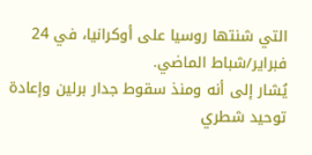التي شنتها روسيا على أوكرانيا، في 24 فبراير/شباط الماضي.
يُشار إلى أنه ومنذ سقوط جدار برلين وإعادة توحيد شطري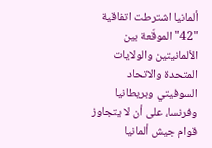ألمانيا اشترطت اتفاقية "42" الموقّعة بين الألمانيتين والولايات المتحدة والاتحاد السوفيتي وبريطانيا وفرنسا، على أن لا يتجاوز قوام جيش ألمانيا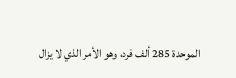الموحدة 285 ألف فرد، وهو الأمر الذي لا يزال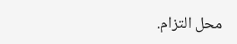محل التزام.